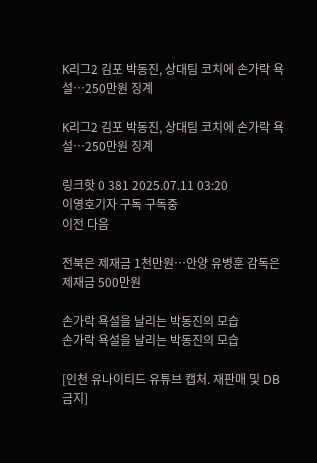K리그2 김포 박동진, 상대팀 코치에 손가락 욕설…250만원 징계

K리그2 김포 박동진, 상대팀 코치에 손가락 욕설…250만원 징계

링크핫 0 381 2025.07.11 03:20
이영호기자 구독 구독중
이전 다음

전북은 제재금 1천만원…안양 유병훈 감독은 제재금 500만원

손가락 욕설을 날리는 박동진의 모습
손가락 욕설을 날리는 박동진의 모습

[인천 유나이티드 유튜브 캡처. 재판매 및 DB 금지]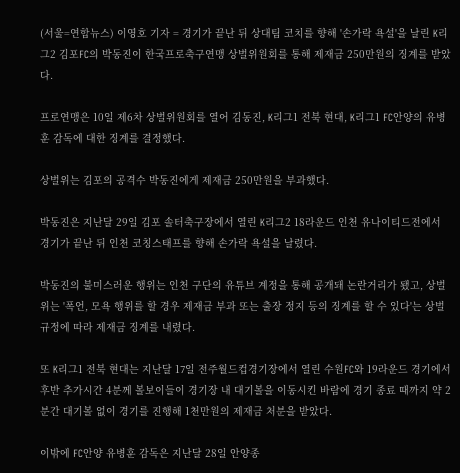(서울=연합뉴스) 이영호 기자 = 경기가 끝난 뒤 상대팀 코치를 향해 '손가락 욕설'을 날린 K리그2 김포FC의 박동진이 한국프로축구연맹 상벌위원회를 통해 제재금 250만원의 징계를 받았다.

프로연맹은 10일 제6차 상벌위원회를 열어 김동진, K리그1 전북 현대, K리그1 FC안양의 유병훈 감독에 대한 징계를 결정했다.

상벌위는 김포의 공격수 박동진에게 제재금 250만원을 부과했다.

박동진은 지난달 29일 김포 솔터축구장에서 열린 K리그2 18라운드 인천 유나이티드전에서 경기가 끝난 뒤 인천 코칭스태프를 향해 손가락 욕설을 날렸다.

박동진의 불미스러운 행위는 인천 구단의 유튜브 계정을 통해 공개돼 논란거리가 됐고, 상벌위는 '폭언, 모욕 행위를 할 경우 제재금 부과 또는 출장 정지 등의 징계를 할 수 있다'는 상벌 규정에 따라 제재금 징계를 내렸다.

또 K리그1 전북 현대는 지난달 17일 전주월드컵경기장에서 열린 수원FC와 19라운드 경기에서 후반 추가시간 4분께 볼보이들이 경기장 내 대기볼을 이동시킨 바람에 경기 종료 때까지 약 2분간 대기볼 없이 경기를 진행해 1천만원의 제재금 처분을 받았다.

이밖에 FC안양 유병훈 감독은 지난달 28일 안양종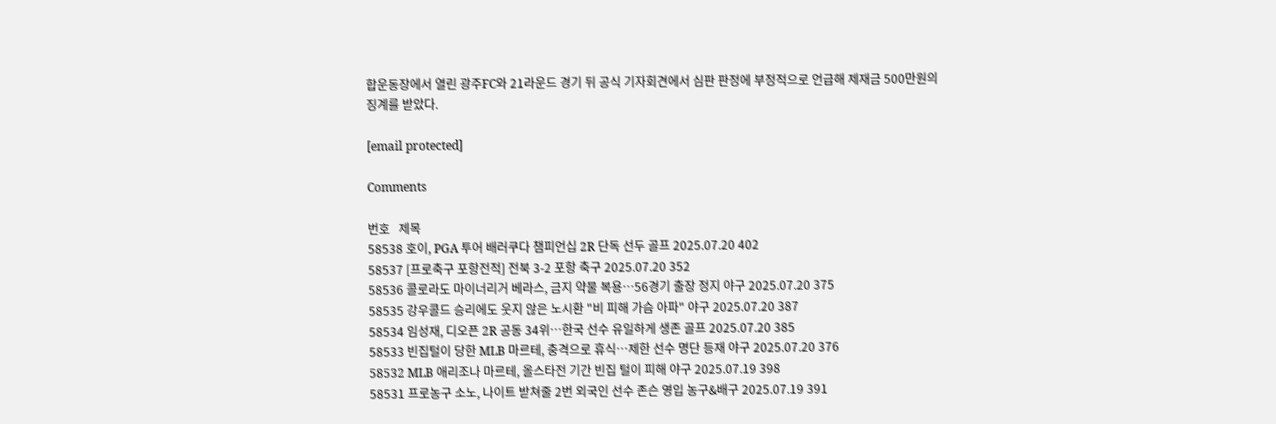합운동장에서 열린 광주FC와 21라운드 경기 뒤 공식 기자회견에서 심판 판정에 부정적으로 언급해 제재금 500만원의 징계를 받았다.

[email protected]

Comments

번호   제목
58538 호이, PGA 투어 배러쿠다 챔피언십 2R 단독 선두 골프 2025.07.20 402
58537 [프로축구 포항전적] 전북 3-2 포항 축구 2025.07.20 352
58536 콜로라도 마이너리거 베라스, 금지 약물 복용…56경기 출장 정지 야구 2025.07.20 375
58535 강우콜드 승리에도 웃지 않은 노시환 "비 피해 가슴 아파" 야구 2025.07.20 387
58534 임성재, 디오픈 2R 공동 34위…한국 선수 유일하게 생존 골프 2025.07.20 385
58533 빈집털이 당한 MLB 마르테, 충격으로 휴식…제한 선수 명단 등재 야구 2025.07.20 376
58532 MLB 애리조나 마르테, 올스타전 기간 빈집 털이 피해 야구 2025.07.19 398
58531 프로농구 소노, 나이트 받쳐줄 2번 외국인 선수 존슨 영입 농구&배구 2025.07.19 391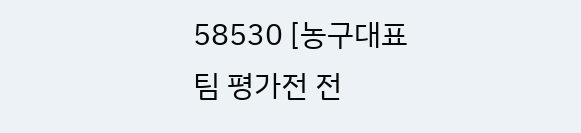58530 [농구대표팀 평가전 전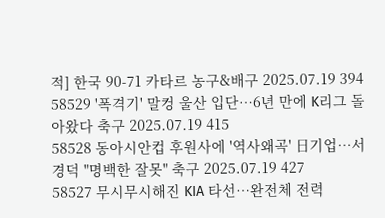적] 한국 90-71 카타르 농구&배구 2025.07.19 394
58529 '폭격기' 말컹 울산 입단…6년 만에 K리그 돌아왔다 축구 2025.07.19 415
58528 동아시안컵 후원사에 '역사왜곡' 日기업…서경덕 "명백한 잘못" 축구 2025.07.19 427
58527 무시무시해진 KIA 타선…완전체 전력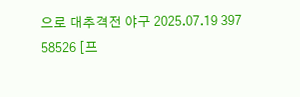으로 대추격전 야구 2025.07.19 397
58526 [프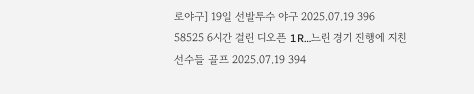로야구] 19일 선발투수 야구 2025.07.19 396
58525 6시간 걸린 디오픈 1R…느린 경기 진행에 지친 선수들 골프 2025.07.19 394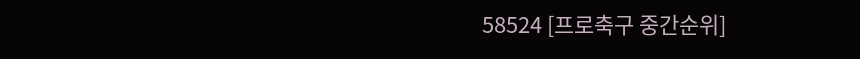58524 [프로축구 중간순위]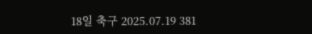18일 축구 2025.07.19 381